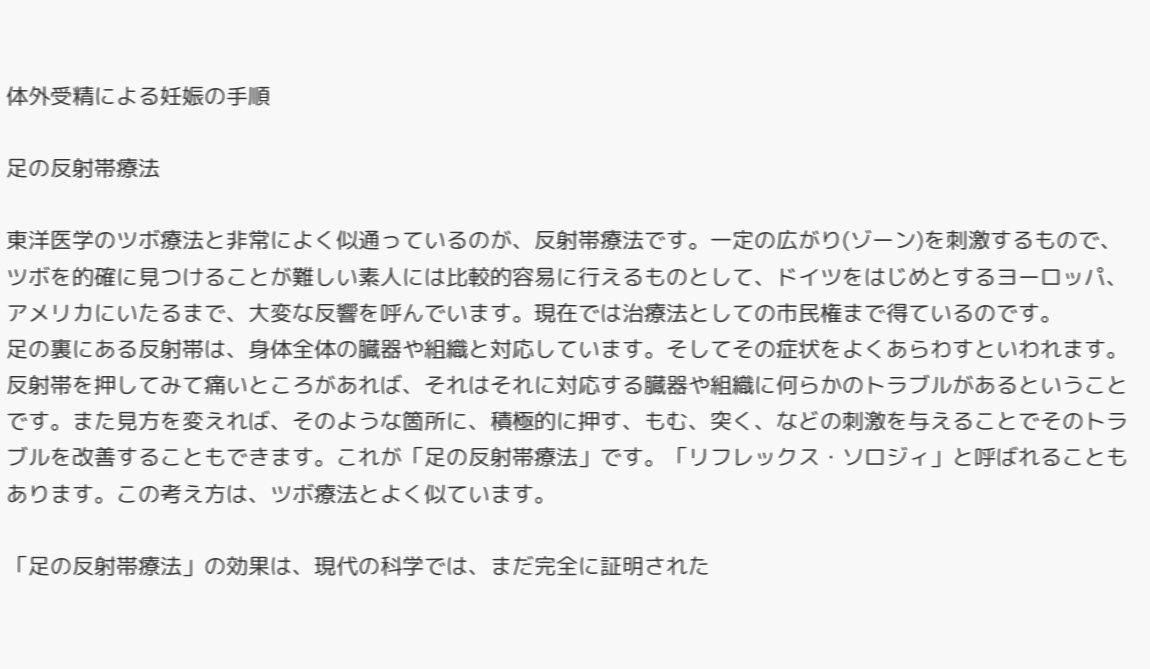体外受精による妊娠の手順

足の反射帯療法

東洋医学のツボ療法と非常によく似通っているのが、反射帯療法です。一定の広がり(ゾーン)を刺激するもので、ツボを的確に見つけることが難しい素人には比較的容易に行えるものとして、ドイツをはじめとするヨーロッパ、アメリカにいたるまで、大変な反響を呼んでいます。現在では治療法としての市民権まで得ているのです。
足の裏にある反射帯は、身体全体の臓器や組織と対応しています。そしてその症状をよくあらわすといわれます。反射帯を押してみて痛いところがあれば、それはそれに対応する臓器や組織に何らかのトラブルがあるということです。また見方を変えれば、そのような箇所に、積極的に押す、もむ、突く、などの刺激を与えることでそのトラブルを改善することもできます。これが「足の反射帯療法」です。「リフレックス・ソロジィ」と呼ばれることもあります。この考え方は、ツボ療法とよく似ています。

「足の反射帯療法」の効果は、現代の科学では、まだ完全に証明された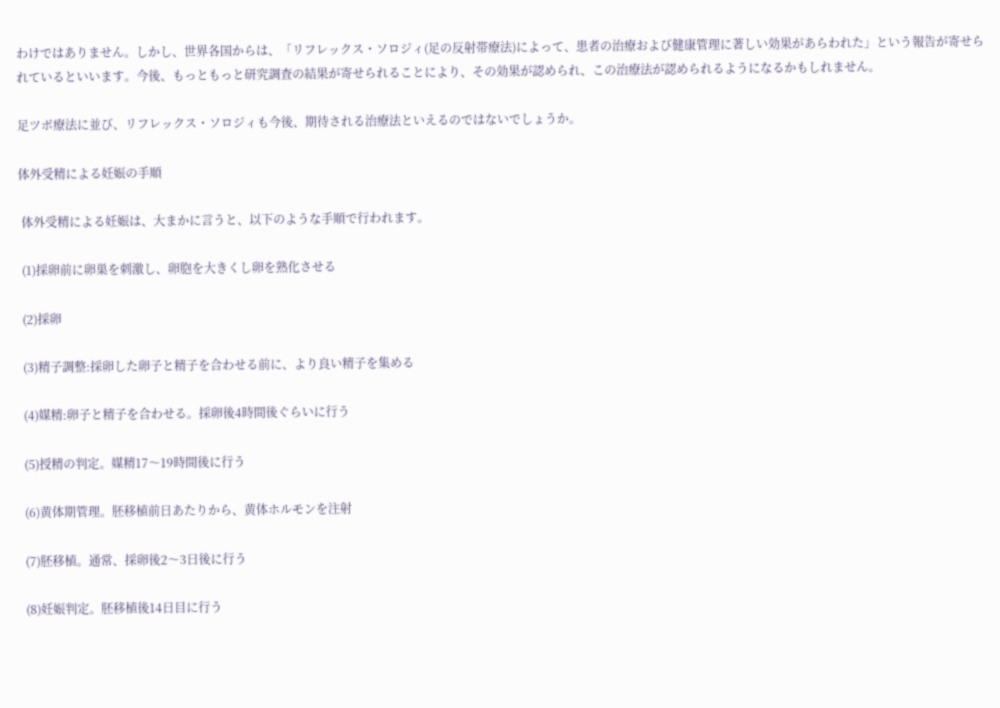わけではありません。しかし、世界各国からは、「リフレックス・ソロジィ(足の反射帯療法)によって、患者の治療および健康管理に著しい効果があらわれた」という報告が寄せられているといいます。今後、もっともっと研究調査の結果が寄せられることにより、その効果が認められ、この治療法が認められるようになるかもしれません。

足ツボ療法に並び、リフレックス・ソロジィも今後、期待される治療法といえるのではないでしょうか。

体外受精による妊娠の手順

 体外受精による妊娠は、大まかに言うと、以下のような手順で行われます。

 (1)採卵前に卵巣を刺激し、卵胞を大きくし卵を熟化させる

 (2)採卵

 (3)精子調整:採卵した卵子と精子を合わせる前に、より良い精子を集める

 (4)媒精:卵子と精子を合わせる。採卵後4時間後ぐらいに行う

 (5)授精の判定。媒精17〜19時間後に行う

 (6)黄体期管理。胚移植前日あたりから、黄体ホルモンを注射

 (7)胚移植。通常、採卵後2〜3日後に行う

 (8)妊娠判定。胚移植後14日目に行う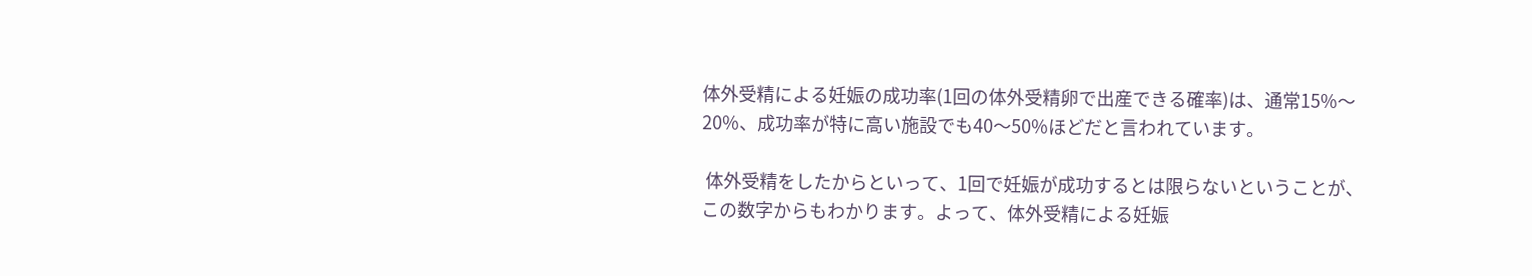体外受精による妊娠の成功率(1回の体外受精卵で出産できる確率)は、通常15%〜20%、成功率が特に高い施設でも40〜50%ほどだと言われています。

 体外受精をしたからといって、1回で妊娠が成功するとは限らないということが、この数字からもわかります。よって、体外受精による妊娠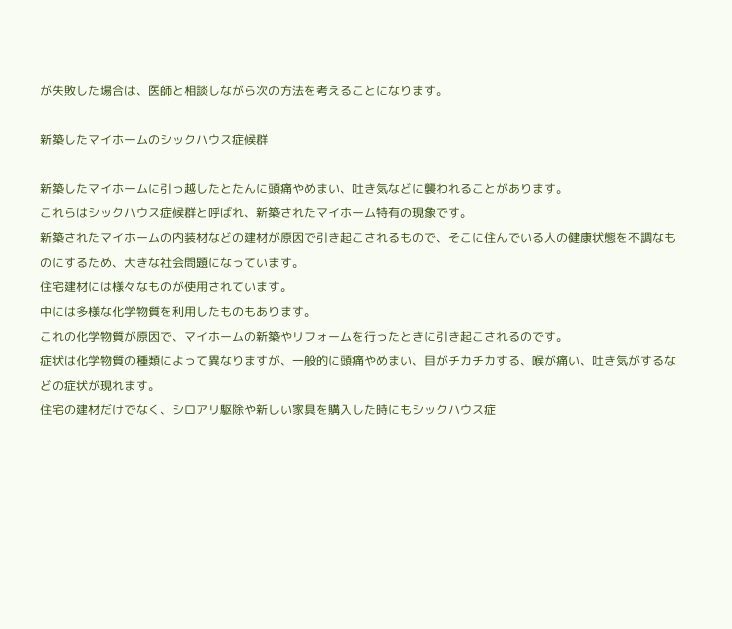が失敗した場合は、医師と相談しながら次の方法を考えることになります。

新築したマイホームのシックハウス症候群

新築したマイホームに引っ越したとたんに頭痛やめまい、吐き気などに襲われることがあります。
これらはシックハウス症候群と呼ばれ、新築されたマイホーム特有の現象です。
新築されたマイホームの内装材などの建材が原因で引き起こされるもので、そこに住んでいる人の健康状態を不調なものにするため、大きな社会問題になっています。
住宅建材には様々なものが使用されています。
中には多様な化学物質を利用したものもあります。
これの化学物質が原因で、マイホームの新築やリフォームを行ったときに引き起こされるのです。
症状は化学物質の種類によって異なりますが、一般的に頭痛やめまい、目がチカチカする、喉が痛い、吐き気がするなどの症状が現れます。
住宅の建材だけでなく、シロアリ駆除や新しい家具を購入した時にもシックハウス症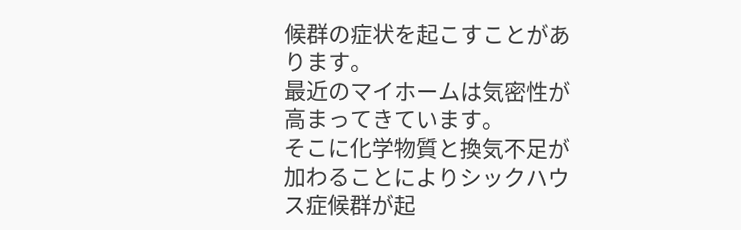候群の症状を起こすことがあります。
最近のマイホームは気密性が高まってきています。
そこに化学物質と換気不足が加わることによりシックハウス症候群が起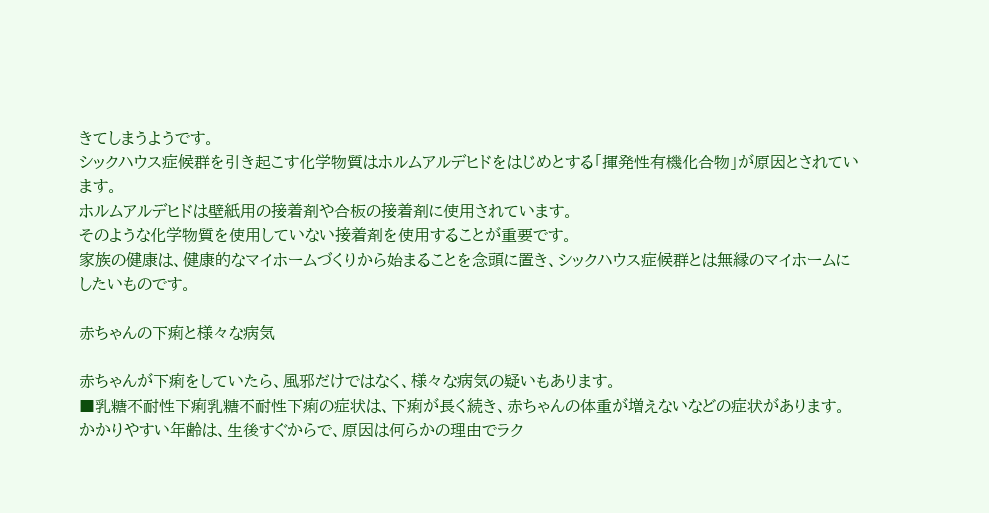きてしまうようです。
シックハウス症候群を引き起こす化学物質はホルムアルデヒドをはじめとする「揮発性有機化合物」が原因とされています。
ホルムアルデヒドは壁紙用の接着剤や合板の接着剤に使用されています。
そのような化学物質を使用していない接着剤を使用することが重要です。
家族の健康は、健康的なマイホームづくりから始まることを念頭に置き、シックハウス症候群とは無縁のマイホームにしたいものです。

赤ちゃんの下痢と様々な病気

赤ちゃんが下痢をしていたら、風邪だけではなく、様々な病気の疑いもあります。
■乳糖不耐性下痢乳糖不耐性下痢の症状は、下痢が長く続き、赤ちゃんの体重が増えないなどの症状があります。
かかりやすい年齢は、生後すぐからで、原因は何らかの理由でラク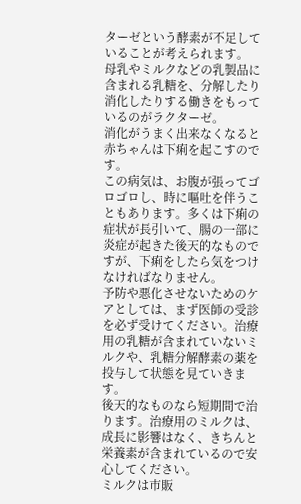ターゼという酵素が不足していることが考えられます。
母乳やミルクなどの乳製品に含まれる乳糖を、分解したり消化したりする働きをもっているのがラクターゼ。
消化がうまく出来なくなると赤ちゃんは下痢を起こすのです。
この病気は、お腹が張ってゴロゴロし、時に嘔吐を伴うこともあります。多くは下痢の症状が長引いて、腸の一部に炎症が起きた後天的なものですが、下痢をしたら気をつけなければなりません。
予防や悪化させないためのケアとしては、まず医師の受診を必ず受けてください。治療用の乳糖が含まれていないミルクや、乳糖分解酵素の薬を投与して状態を見ていきます。
後天的なものなら短期間で治ります。治療用のミルクは、成長に影響はなく、きちんと栄養素が含まれているので安心してください。
ミルクは市販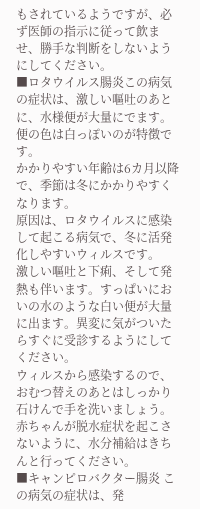もされているようですが、必ず医師の指示に従って飲ませ、勝手な判断をしないようにしてください。
■ロタウイルス腸炎この病気の症状は、激しい嘔吐のあとに、水様便が大量にでます。便の色は白っぽいのが特徴です。
かかりやすい年齢は6カ月以降で、季節は冬にかかりやすくなります。
原因は、ロタウイルスに感染して起こる病気で、冬に活発化しやすいウィルスです。
激しい嘔吐と下痢、そして発熱も伴います。すっぱいにおいの水のような白い便が大量に出ます。異変に気がついたらすぐに受診するようにしてください。
ウィルスから感染するので、おむつ替えのあとはしっかり石けんで手を洗いましょう。赤ちゃんが脱水症状を起こさないように、水分補給はきちんと行ってください。
■キャンピロバクター腸炎 この病気の症状は、発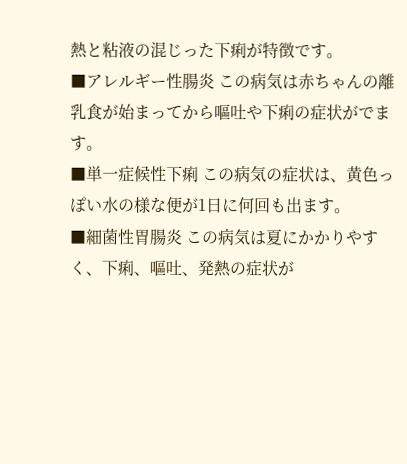熱と粘液の混じった下痢が特徴です。
■アレルギー性腸炎 この病気は赤ちゃんの離乳食が始まってから嘔吐や下痢の症状がでます。
■単一症候性下痢 この病気の症状は、黄色っぽい水の様な便が1日に何回も出ます。
■細菌性胃腸炎 この病気は夏にかかりやすく、下痢、嘔吐、発熱の症状が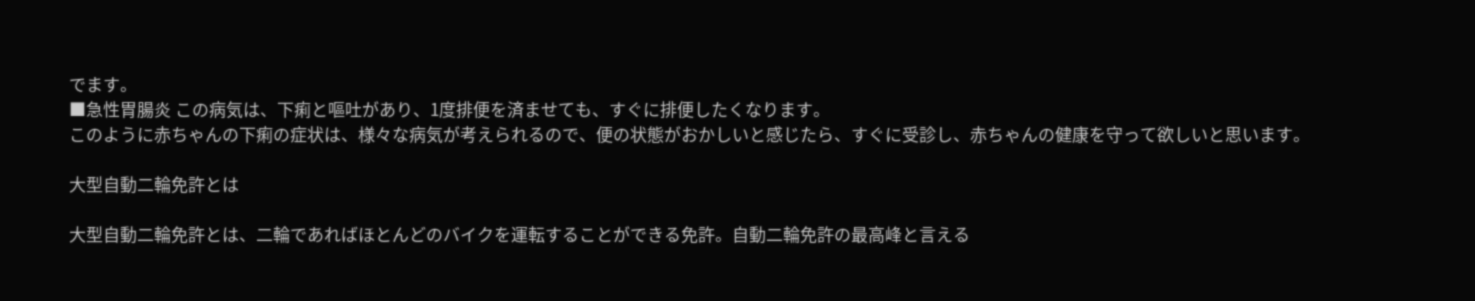でます。
■急性胃腸炎 この病気は、下痢と嘔吐があり、1度排便を済ませても、すぐに排便したくなります。
このように赤ちゃんの下痢の症状は、様々な病気が考えられるので、便の状態がおかしいと感じたら、すぐに受診し、赤ちゃんの健康を守って欲しいと思います。

大型自動二輪免許とは

大型自動二輪免許とは、二輪であればほとんどのバイクを運転することができる免許。自動二輪免許の最高峰と言える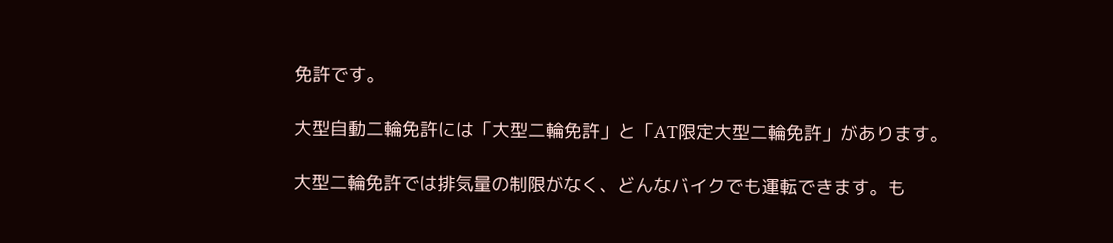免許です。

大型自動二輪免許には「大型二輪免許」と「AT限定大型二輪免許」があります。

大型二輪免許では排気量の制限がなく、どんなバイクでも運転できます。も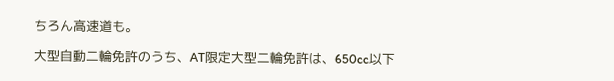ちろん高速道も。

大型自動二輪免許のうち、AT限定大型二輪免許は、650cc以下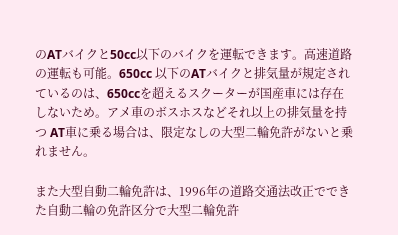のATバイクと50cc以下のバイクを運転できます。高速道路の運転も可能。650cc 以下のATバイクと排気量が規定されているのは、650ccを超えるスクーターが国産車には存在しないため。アメ車のボスホスなどそれ以上の排気量を持つ AT車に乗る場合は、限定なしの大型二輪免許がないと乗れません。

また大型自動二輪免許は、1996年の道路交通法改正でできた自動二輪の免許区分で大型二輪免許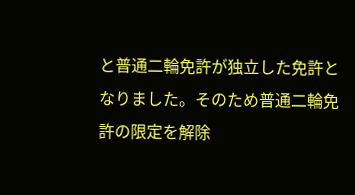と普通二輪免許が独立した免許となりました。そのため普通二輪免許の限定を解除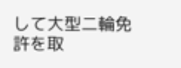して大型二輪免許を取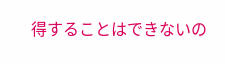得することはできないの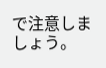で注意しましょう。